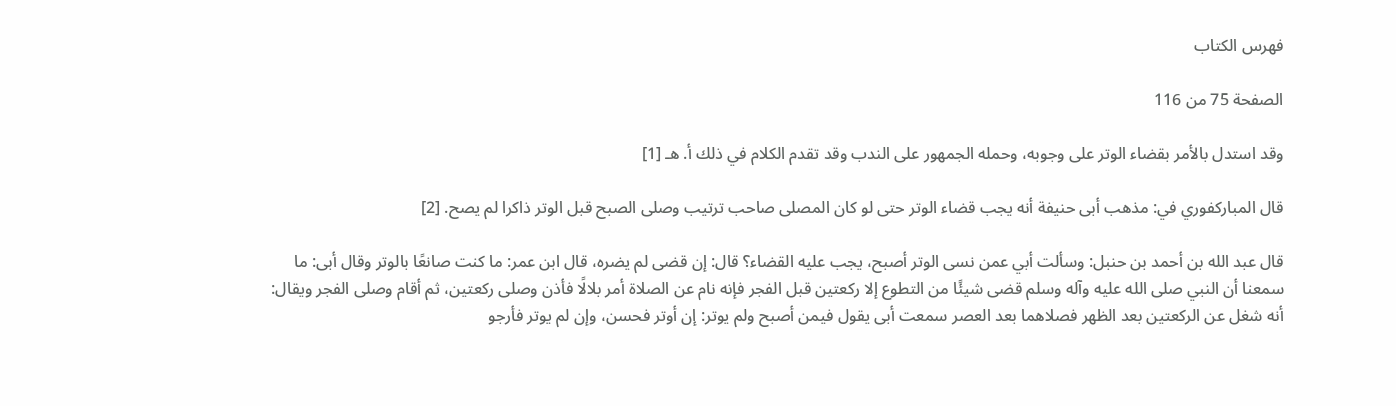فهرس الكتاب

الصفحة 75 من 116

وقد استدل بالأمر بقضاء الوتر على وجوبه، وحمله الجمهور على الندب وقد تقدم الكلام في ذلك أ. هـ [1]

قال المباركفوري في: مذهب أبى حنيفة أنه يجب قضاء الوتر حتى لو كان المصلى صاحب ترتيب وصلى الصبح قبل الوتر ذاكرا لم يصح. [2]

قال عبد الله بن أحمد بن حنبل: وسألت أبي عمن نسى الوتر أصبح، يجب عليه القضاء؟ قال: إن قضى لم يضره، قال ابن عمر: ما كنت صانعًا بالوتر وقال أبى: ما سمعنا أن النبي صلى الله عليه وآله وسلم قضى شيئًا من التطوع إلا ركعتين قبل الفجر فإنه نام عن الصلاة أمر بلالًا فأذن وصلى ركعتين، ثم أقام وصلى الفجر ويقال: أنه شغل عن الركعتين بعد الظهر فصلاهما بعد العصر سمعت أبى يقول فيمن أصبح ولم يوتر: إن أوتر فحسن، وإن لم يوتر فأرجو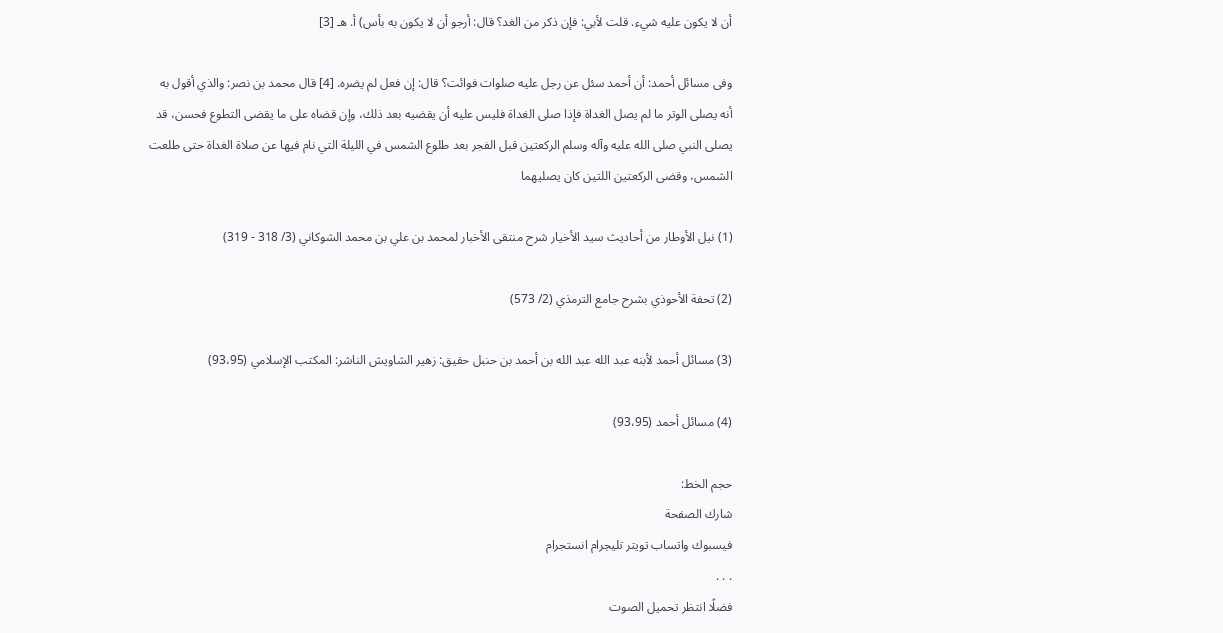أن لا يكون عليه شيء. قلت لأبي: فإن ذكر من الغد؟ قال: أرجو أن لا يكون به بأس) أ. هـ [3]

وفى مسائل أحمد: أن أحمد سئل عن رجل عليه صلوات فوائت؟ قال: إن فعل لم يضره. [4] قال محمد بن نصر: والذي أقول به أنه يصلى الوتر ما لم يصل الغداة فإذا صلى الغداة فليس عليه أن يقضيه بعد ذلك، وإن قضاه على ما يقضى التطوع فحسن، قد يصلى النبي صلى الله عليه وآله وسلم الركعتين قبل الفجر بعد طلوع الشمس في الليلة التي نام فيها عن صلاة الغداة حتى طلعت الشمس، وقضى الركعتين اللتين كان يصليهما

(1) نيل الأوطار من أحاديث سيد الأخيار شرح منتقى الأخبار لمحمد بن علي بن محمد الشوكاني (3/ 318 - 319)

(2) تحفة الأحوذي بشرح جامع الترمذي (2/ 573)

(3) مسائل أحمد لأبنه عبد الله عبد الله بن أحمد بن حنبل حقيق: زهير الشاويش الناشر: المكتب الإسلامي (93،95)

(4) مسائل أحمد (93،95)

حجم الخط:
شارك الصفحة
فيسبوك واتساب تويتر تليجرام انستجرام
. . .
فضلًا انتظر تحميل الصوت